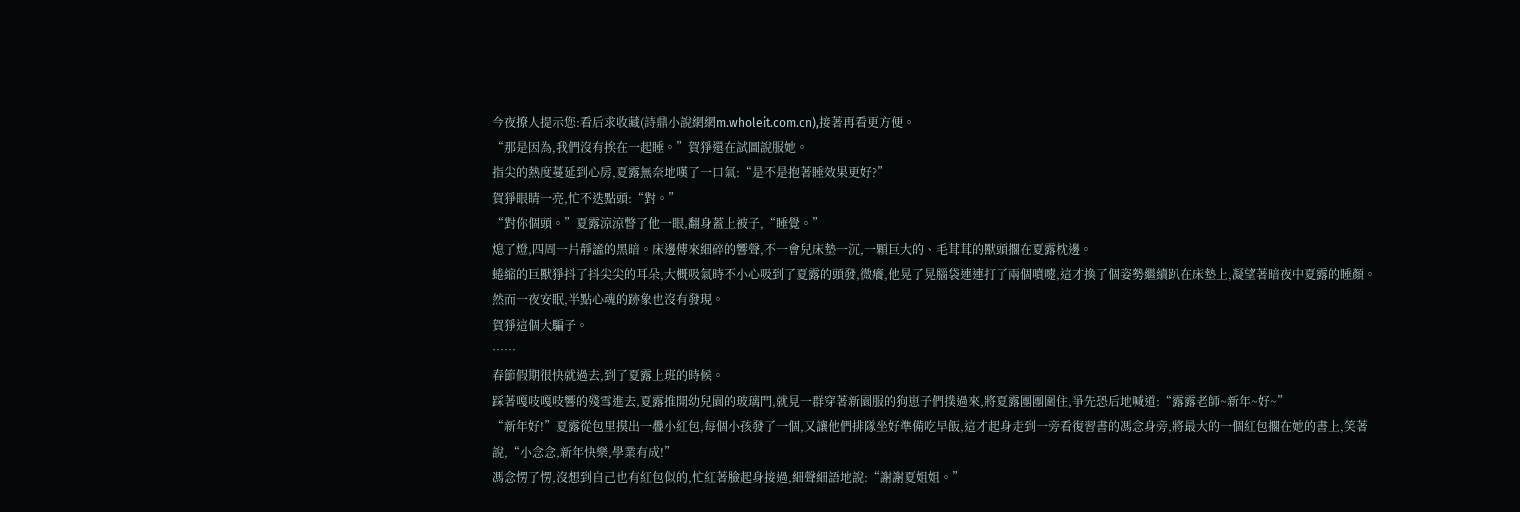今夜撩人提示您:看后求收藏(詩鼎小說網網m.wholeit.com.cn),接著再看更方便。
“那是因為,我們沒有挨在一起睡。”賀猙還在試圖說服她。
指尖的熱度蔓延到心房,夏露無奈地嘆了一口氣:“是不是抱著睡效果更好?”
賀猙眼睛一亮,忙不迭點頭:“對。”
“對你個頭。”夏露涼涼瞥了他一眼,翻身蓋上被子,“睡覺。”
熄了燈,四周一片靜謐的黑暗。床邊傳來細碎的響聲,不一會兒床墊一沉,一顆巨大的、毛茸茸的獸頭擱在夏露枕邊。
蜷縮的巨獸猙抖了抖尖尖的耳朵,大概吸氣時不小心吸到了夏露的頭發,微癢,他晃了晃腦袋連連打了兩個噴嚏,這才換了個姿勢繼續趴在床墊上,凝望著暗夜中夏露的睡顏。
然而一夜安眠,半點心魂的跡象也沒有發現。
賀猙這個大騙子。
……
春節假期很快就過去,到了夏露上班的時候。
踩著嘎吱嘎吱響的殘雪進去,夏露推開幼兒園的玻璃門,就見一群穿著新園服的狗崽子們撲過來,將夏露團團圍住,爭先恐后地喊道:“露露老師~新年~好~”
“新年好!”夏露從包里摸出一疊小紅包,每個小孩發了一個,又讓他們排隊坐好準備吃早飯,這才起身走到一旁看復習書的馮念身旁,將最大的一個紅包擱在她的書上,笑著說,“小念念,新年快樂,學業有成!”
馮念愣了愣,沒想到自己也有紅包似的,忙紅著臉起身接過,細聲細語地說:“謝謝夏姐姐。”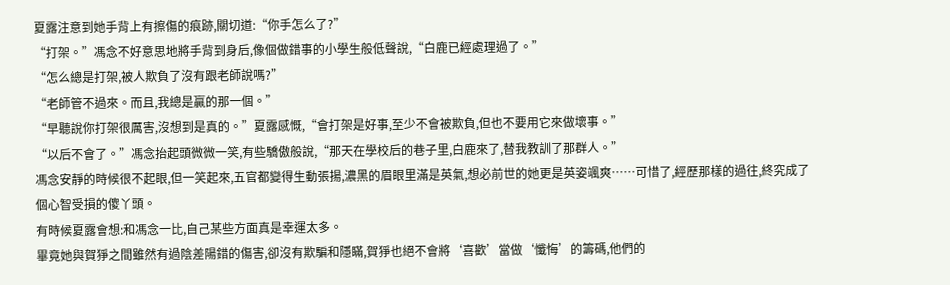夏露注意到她手背上有擦傷的痕跡,關切道:“你手怎么了?”
“打架。”馮念不好意思地將手背到身后,像個做錯事的小學生般低聲說,“白鹿已經處理過了。”
“怎么總是打架,被人欺負了沒有跟老師說嗎?”
“老師管不過來。而且,我總是贏的那一個。”
“早聽說你打架很厲害,沒想到是真的。”夏露感慨,“會打架是好事,至少不會被欺負,但也不要用它來做壞事。”
“以后不會了。”馮念抬起頭微微一笑,有些驕傲般說,“那天在學校后的巷子里,白鹿來了,替我教訓了那群人。”
馮念安靜的時候很不起眼,但一笑起來,五官都變得生動張揚,濃黑的眉眼里滿是英氣,想必前世的她更是英姿颯爽……可惜了,經歷那樣的過往,終究成了個心智受損的傻丫頭。
有時候夏露會想:和馮念一比,自己某些方面真是幸運太多。
畢竟她與賀猙之間雖然有過陰差陽錯的傷害,卻沒有欺騙和隱瞞,賀猙也絕不會將‘喜歡’當做‘懺悔’的籌碼,他們的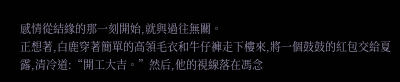感情從結緣的那一刻開始,就與過往無關。
正想著,白鹿穿著簡單的高領毛衣和牛仔褲走下樓來,將一個鼓鼓的紅包交給夏露,清冷道:“開工大吉。”然后,他的視線落在馮念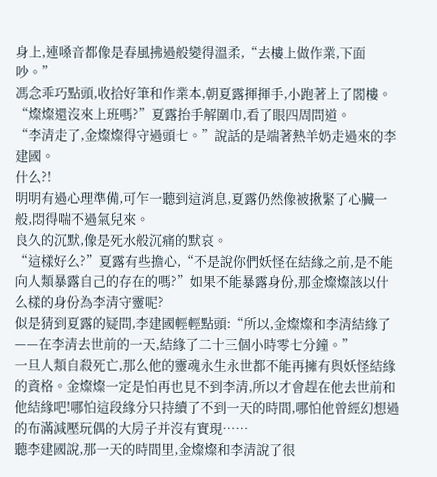身上,連嗓音都像是春風拂過般變得溫柔,“去樓上做作業,下面吵。”
馮念乖巧點頭,收拾好筆和作業本,朝夏露揮揮手,小跑著上了閣樓。
“燦燦還沒來上班嗎?”夏露抬手解圍巾,看了眼四周問道。
“李清走了,金燦燦得守過頭七。”說話的是端著熱羊奶走過來的李建國。
什么?!
明明有過心理準備,可乍一聽到這消息,夏露仍然像被揪緊了心臟一般,悶得喘不過氣兒來。
良久的沉默,像是死水般沉痛的默哀。
“這樣好么?”夏露有些擔心,“不是說你們妖怪在結緣之前,是不能向人類暴露自己的存在的嗎?”如果不能暴露身份,那金燦燦該以什么樣的身份為李清守靈呢?
似是猜到夏露的疑問,李建國輕輕點頭:“所以,金燦燦和李清結緣了——在李清去世前的一天,結緣了二十三個小時零七分鐘。”
一旦人類自殺死亡,那么他的靈魂永生永世都不能再擁有與妖怪結緣的資格。金燦燦一定是怕再也見不到李清,所以才會趕在他去世前和他結緣吧!哪怕這段緣分只持續了不到一天的時間,哪怕他曾經幻想過的布滿減壓玩偶的大房子并沒有實現……
聽李建國說,那一天的時間里,金燦燦和李清說了很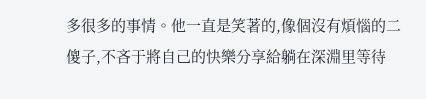多很多的事情。他一直是笑著的,像個沒有煩惱的二傻子,不吝于將自己的快樂分享給躺在深淵里等待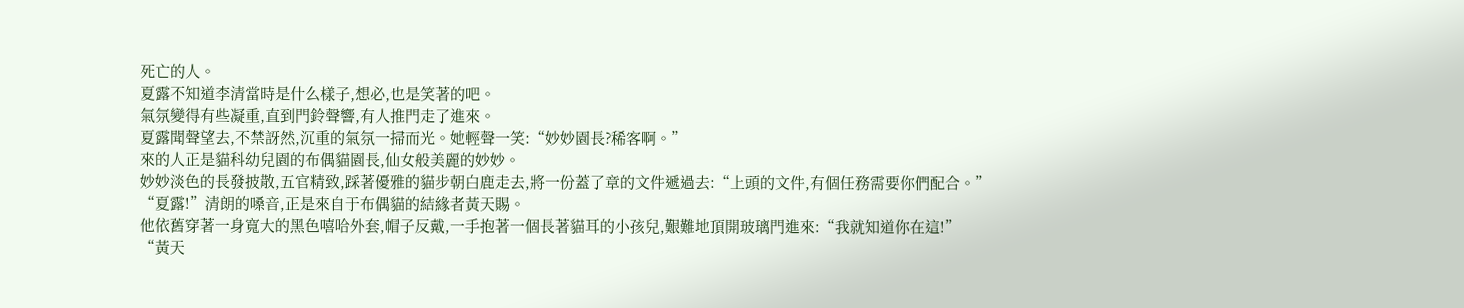死亡的人。
夏露不知道李清當時是什么樣子,想必,也是笑著的吧。
氣氛變得有些凝重,直到門鈴聲響,有人推門走了進來。
夏露聞聲望去,不禁訝然,沉重的氣氛一掃而光。她輕聲一笑:“妙妙園長?稀客啊。”
來的人正是貓科幼兒園的布偶貓園長,仙女般美麗的妙妙。
妙妙淡色的長發披散,五官精致,踩著優雅的貓步朝白鹿走去,將一份蓋了章的文件遞過去:“上頭的文件,有個任務需要你們配合。”
“夏露!”清朗的嗓音,正是來自于布偶貓的結緣者黃天賜。
他依舊穿著一身寬大的黑色嘻哈外套,帽子反戴,一手抱著一個長著貓耳的小孩兒,艱難地頂開玻璃門進來:“我就知道你在這!”
“黃天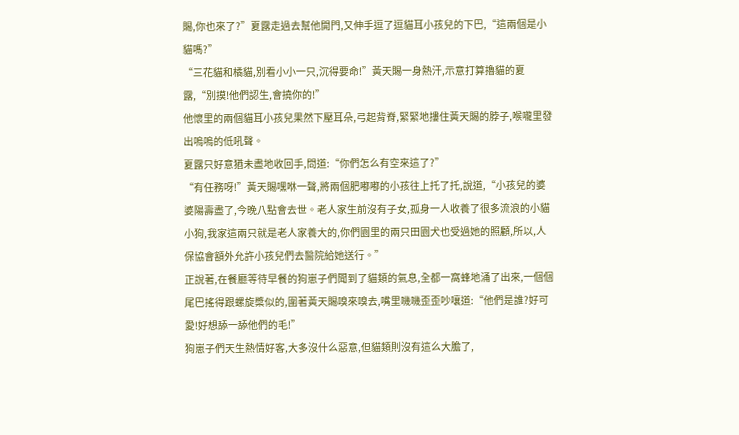賜,你也來了?”夏露走過去幫他開門,又伸手逗了逗貓耳小孩兒的下巴,“這兩個是小貓嗎?”
“三花貓和橘貓,別看小小一只,沉得要命!”黃天賜一身熱汗,示意打算擼貓的夏露,“別摸!他們認生,會撓你的!”
他懷里的兩個貓耳小孩兒果然下壓耳朵,弓起背脊,緊緊地摟住黃天賜的脖子,喉嚨里發出嗚嗚的低吼聲。
夏露只好意猶未盡地收回手,問道:“你們怎么有空來這了?”
“有任務呀!”黃天賜嘿咻一聲,將兩個肥嘟嘟的小孩往上托了托,說道,“小孩兒的婆婆陽壽盡了,今晚八點會去世。老人家生前沒有子女,孤身一人收養了很多流浪的小貓小狗,我家這兩只就是老人家養大的,你們園里的兩只田園犬也受過她的照顧,所以,人保協會額外允許小孩兒們去醫院給她送行。”
正說著,在餐廳等待早餐的狗崽子們聞到了貓類的氣息,全都一窩蜂地涌了出來,一個個尾巴搖得跟螺旋槳似的,圍著黃天賜嗅來嗅去,嘴里嘰嘰歪歪吵嚷道:“他們是誰?好可愛!好想舔一舔他們的毛!”
狗崽子們天生熱情好客,大多沒什么惡意,但貓類則沒有這么大膽了,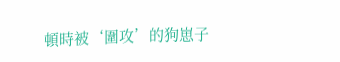頓時被‘圍攻’的狗崽子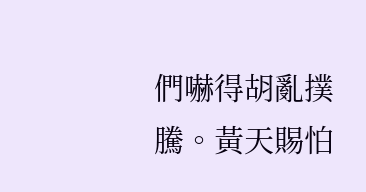們嚇得胡亂撲騰。黃天賜怕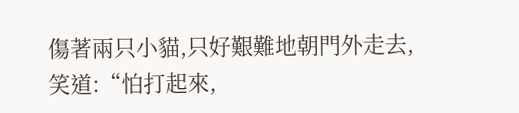傷著兩只小貓,只好艱難地朝門外走去,笑道:“怕打起來,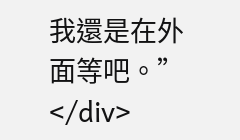我還是在外面等吧。”
</div>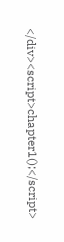</div><script>chapter1();</script>